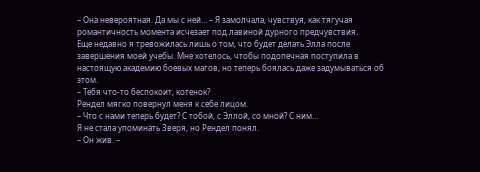– Она невероятная. Да мы с ней… – Я замолчала, чувствуя, как тягучая романтичность момента исчезает под лавиной дурного предчувствия.
Еще недавно я тревожилась лишь о том, что будет делать Элла после завершения моей учебы. Мне хотелось, чтобы подопечная поступила в настоящую академию боевых магов, но теперь боялась даже задумываться об этом.
– Тебя что-то беспокоит, котенок?
Рендел мягко повернул меня к себе лицом.
– Что с нами теперь будет? С тобой, с Эллой, со мной? С ним…
Я не стала упоминать Зверя, но Рендел понял.
– Он жив. –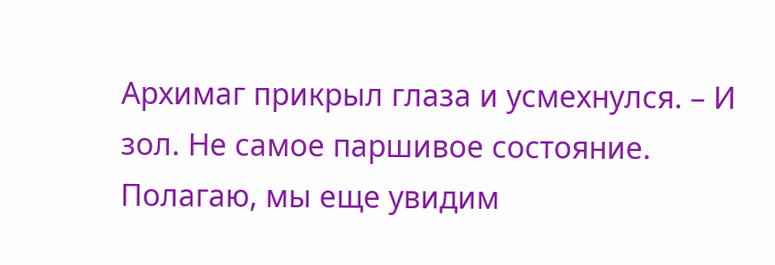Архимаг прикрыл глаза и усмехнулся. – И зол. Не самое паршивое состояние. Полагаю, мы еще увидим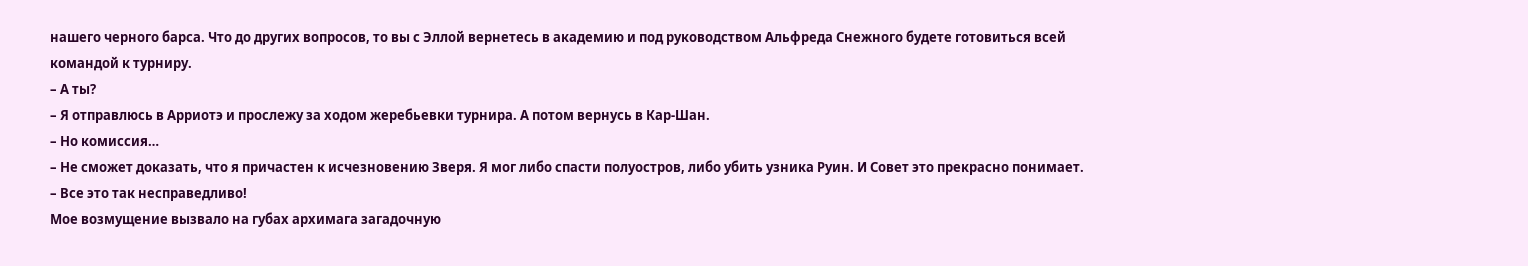нашего черного барса. Что до других вопросов, то вы с Эллой вернетесь в академию и под руководством Альфреда Снежного будете готовиться всей командой к турниру.
– А ты?
– Я отправлюсь в Арриотэ и прослежу за ходом жеребьевки турнира. А потом вернусь в Кар-Шан.
– Но комиссия…
– Не сможет доказать, что я причастен к исчезновению Зверя. Я мог либо спасти полуостров, либо убить узника Руин. И Совет это прекрасно понимает.
– Все это так несправедливо!
Мое возмущение вызвало на губах архимага загадочную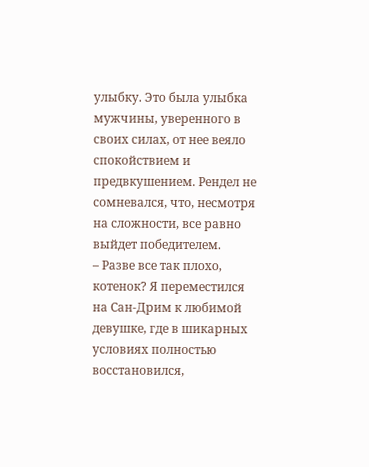улыбку. Это была улыбка мужчины, уверенного в своих силах, от нее веяло спокойствием и предвкушением. Рендел не сомневался, что, несмотря на сложности, все равно выйдет победителем.
– Разве все так плохо, котенок? Я переместился на Сан-Дрим к любимой девушке, где в шикарных условиях полностью восстановился,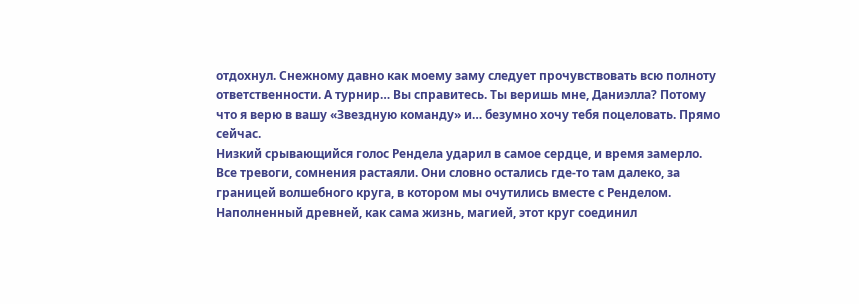отдохнул. Снежному давно как моему заму следует прочувствовать всю полноту ответственности. А турнир… Вы справитесь. Ты веришь мне, Даниэлла? Потому что я верю в вашу «Звездную команду» и… безумно хочу тебя поцеловать. Прямо сейчас.
Низкий срывающийся голос Рендела ударил в самое сердце, и время замерло. Все тревоги, сомнения растаяли. Они словно остались где-то там далеко, за границей волшебного круга, в котором мы очутились вместе с Ренделом. Наполненный древней, как сама жизнь, магией, этот круг соединил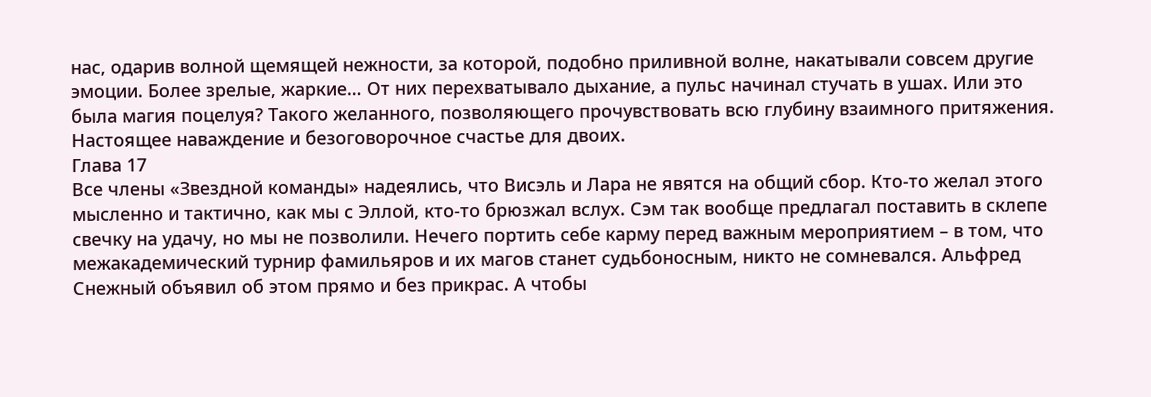нас, одарив волной щемящей нежности, за которой, подобно приливной волне, накатывали совсем другие эмоции. Более зрелые, жаркие… От них перехватывало дыхание, а пульс начинал стучать в ушах. Или это была магия поцелуя? Такого желанного, позволяющего прочувствовать всю глубину взаимного притяжения. Настоящее наваждение и безоговорочное счастье для двоих.
Глава 17
Все члены «Звездной команды» надеялись, что Висэль и Лара не явятся на общий сбор. Кто-то желал этого мысленно и тактично, как мы с Эллой, кто-то брюзжал вслух. Сэм так вообще предлагал поставить в склепе свечку на удачу, но мы не позволили. Нечего портить себе карму перед важным мероприятием – в том, что межакадемический турнир фамильяров и их магов станет судьбоносным, никто не сомневался. Альфред Снежный объявил об этом прямо и без прикрас. А чтобы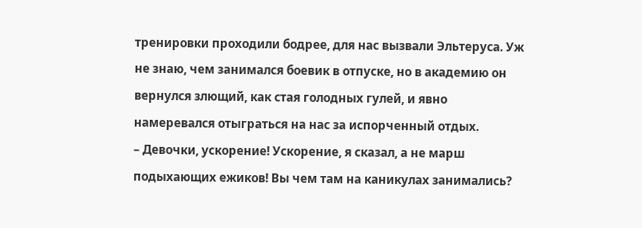тренировки проходили бодрее, для нас вызвали Эльтеруса. Уж не знаю, чем занимался боевик в отпуске, но в академию он вернулся злющий, как стая голодных гулей, и явно намеревался отыграться на нас за испорченный отдых.
– Девочки, ускорение! Ускорение, я сказал, а не марш подыхающих ежиков! Вы чем там на каникулах занимались?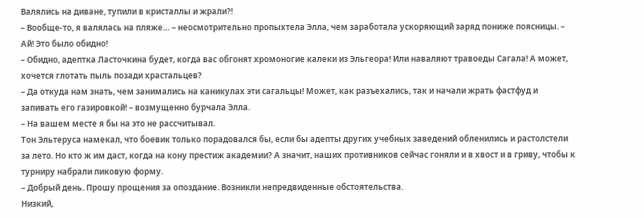Валялись на диване, тупили в кристаллы и жрали?!
– Вообще-то, я валялась на пляже… – неосмотрительно пропыхтела Элла, чем заработала ускоряющий заряд пониже поясницы. – Ай! Это было обидно!
– Обидно, адептка Ласточкина будет, когда вас обгонят хромоногие калеки из Эльгеора! Или наваляют травоеды Сагала! А может, хочется глотать пыль позади храстальцев?
– Да откуда нам знать, чем занимались на каникулах эти сагальцы! Может, как разъехались, так и начали жрать фастфуд и запивать его газировкой! – возмущенно бурчала Элла.
– На вашем месте я бы на это не рассчитывал.
Тон Эльтеруса намекал, что боевик только порадовался бы, если бы адепты других учебных заведений обленились и растолстели за лето. Но кто ж им даст, когда на кону престиж академии? А значит, наших противников сейчас гоняли и в хвост и в гриву, чтобы к турниру набрали пиковую форму.
– Добрый день. Прошу прощения за опоздание. Возникли непредвиденные обстоятельства.
Низкий,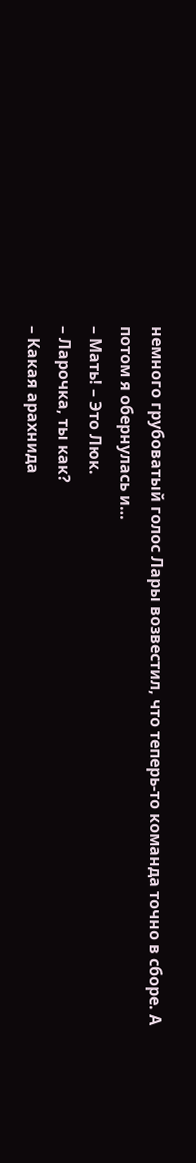немного грубоватый голос Лары возвестил, что теперь-то команда точно в сборе. А потом я обернулась и…
– Мать! – Это Люк.
– Ларочка, ты как?
– Какая арахнида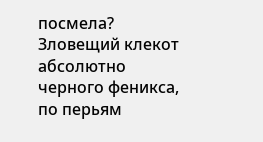посмела?
Зловещий клекот абсолютно черного феникса, по перьям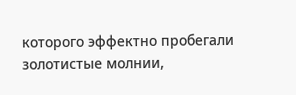которого эффектно пробегали золотистые молнии,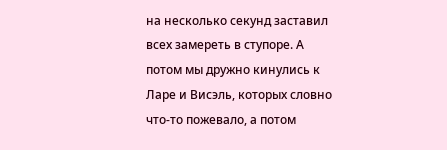на несколько секунд заставил всех замереть в ступоре. А потом мы дружно кинулись к Ларе и Висэль, которых словно что-то пожевало, а потом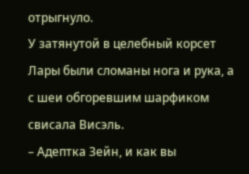отрыгнуло.
У затянутой в целебный корсет Лары были сломаны нога и рука, а с шеи обгоревшим шарфиком свисала Висэль.
– Адептка Зейн, и как вы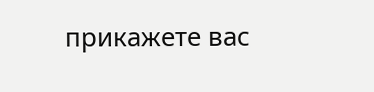прикажете вас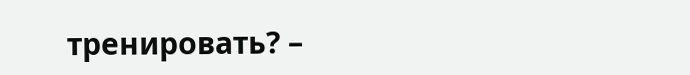тренировать? –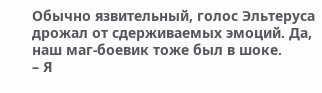Обычно язвительный, голос Эльтеруса дрожал от сдерживаемых эмоций. Да, наш маг-боевик тоже был в шоке.
– Я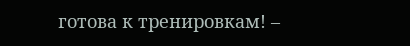готова к тренировкам! –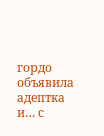гордо объявила адептка и… с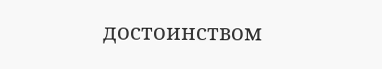достоинством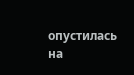опустилась на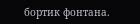бортик фонтана.